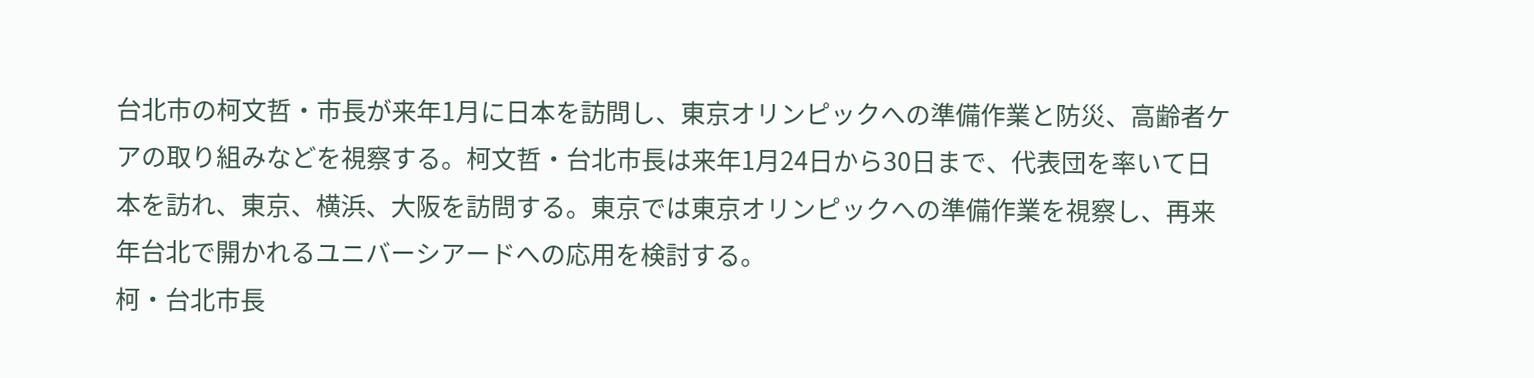台北市の柯文哲・市長が来年1月に日本を訪問し、東京オリンピックへの準備作業と防災、高齢者ケアの取り組みなどを視察する。柯文哲・台北市長は来年1月24日から30日まで、代表団を率いて日本を訪れ、東京、横浜、大阪を訪問する。東京では東京オリンピックへの準備作業を視察し、再来年台北で開かれるユニバーシアードへの応用を検討する。
柯・台北市長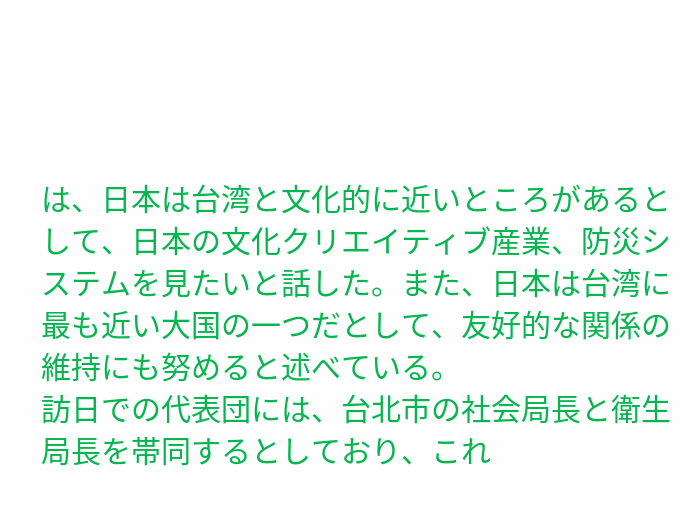は、日本は台湾と文化的に近いところがあるとして、日本の文化クリエイティブ産業、防災システムを見たいと話した。また、日本は台湾に最も近い大国の一つだとして、友好的な関係の維持にも努めると述べている。
訪日での代表団には、台北市の社会局長と衛生局長を帯同するとしており、これ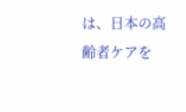は、日本の高齢者ケアを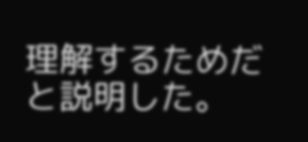理解するためだと説明した。